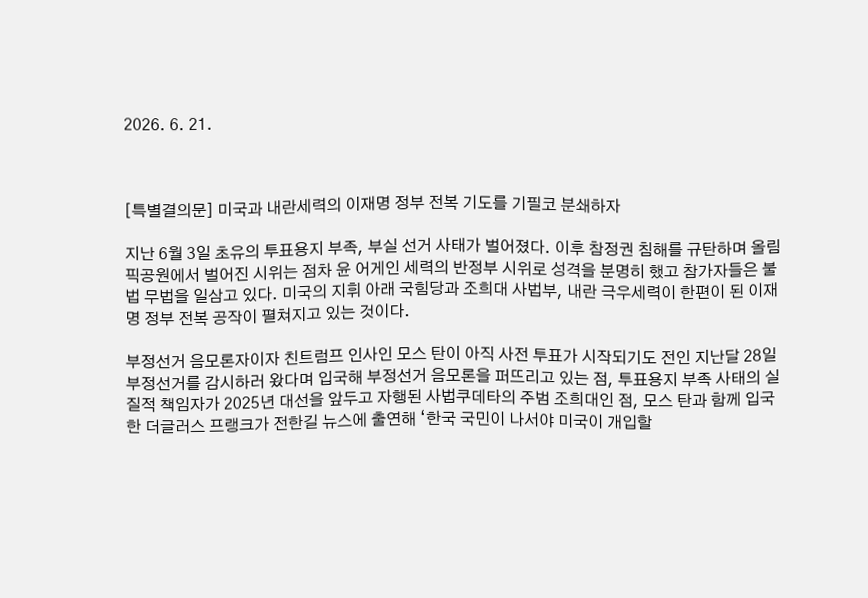2026. 6. 21.



[특별결의문] 미국과 내란세력의 이재명 정부 전복 기도를 기필코 분쇄하자

지난 6월 3일 초유의 투표용지 부족, 부실 선거 사태가 벌어졌다. 이후 참정권 침해를 규탄하며 올림픽공원에서 벌어진 시위는 점차 윤 어게인 세력의 반정부 시위로 성격을 분명히 했고 참가자들은 불법 무법을 일삼고 있다. 미국의 지휘 아래 국힘당과 조희대 사법부, 내란 극우세력이 한편이 된 이재명 정부 전복 공작이 펼쳐지고 있는 것이다.

부정선거 음모론자이자 친트럼프 인사인 모스 탄이 아직 사전 투표가 시작되기도 전인 지난달 28일 부정선거를 감시하러 왔다며 입국해 부정선거 음모론을 퍼뜨리고 있는 점, 투표용지 부족 사태의 실질적 책임자가 2025년 대선을 앞두고 자행된 사법쿠데타의 주범 조희대인 점, 모스 탄과 함께 입국한 더글러스 프랭크가 전한길 뉴스에 출연해 ‘한국 국민이 나서야 미국이 개입할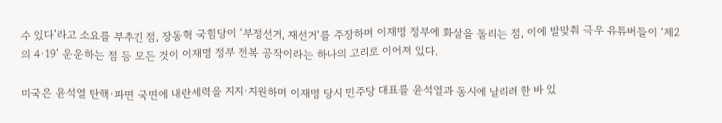수 있다’라고 소요를 부추긴 점, 장동혁 국힘당이 ‘부정선거, 재선거’를 주장하며 이재명 정부에 화살을 돌리는 점, 이에 발맞춰 극우 유튜버들이 ‘제2의 4·19’ 운운하는 점 등 모든 것이 이재명 정부 전복 공작이라는 하나의 고리로 이어져 있다.

미국은 윤석열 탄핵·파면 국면에 내란세력을 지지·지원하며 이재명 당시 민주당 대표를 윤석열과 동시에 날리려 한 바 있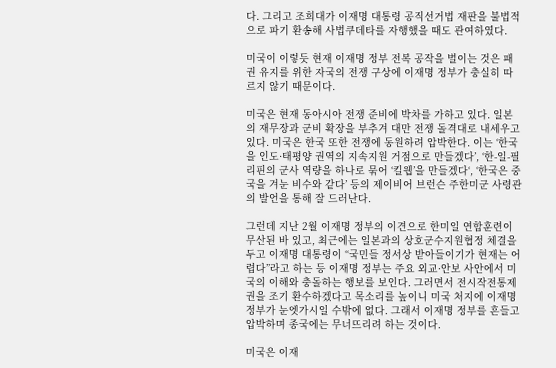다. 그리고 조희대가 이재명 대통령 공직선거법 재판을 불법적으로 파기 환송해 사법쿠데타를 자행했을 때도 관여하였다.

미국이 이렇듯 현재 이재명 정부 전복 공작을 벌이는 것은 패권 유지를 위한 자국의 전쟁 구상에 이재명 정부가 충실히 따르지 않기 때문이다.

미국은 현재 동아시아 전쟁 준비에 박차를 가하고 있다. 일본의 재무장과 군비 확장을 부추겨 대만 전쟁 돌격대로 내세우고 있다. 미국은 한국 또한 전쟁에 동원하려 압박한다. 이는 ‘한국을 인도·태평양 권역의 지속지원 거점으로 만들겠다’, ‘한-일-필리핀의 군사 역량을 하나로 묶어 ‘킬웹’을 만들겠다‘, ‘한국은 중국을 겨눈 비수와 같다’ 등의 제이비어 브런슨 주한미군 사령관의 발언을 통해 잘 드러난다.

그런데 지난 2월 이재명 정부의 이견으로 한미일 연합훈련이 무산된 바 있고, 최근에는 일본과의 상호군수지원협정 체결을 두고 이재명 대통령이 “국민들 정서상 받아들이기가 현재는 어렵다”라고 하는 등 이재명 정부는 주요 외교·안보 사안에서 미국의 이해와 충돌하는 행보를 보인다. 그러면서 전시작전통제권을 조기 환수하겠다고 목소리를 높이니 미국 처지에 이재명 정부가 눈엣가시일 수밖에 없다. 그래서 이재명 정부를 흔들고 압박하며 종국에는 무너뜨리려 하는 것이다.

미국은 이재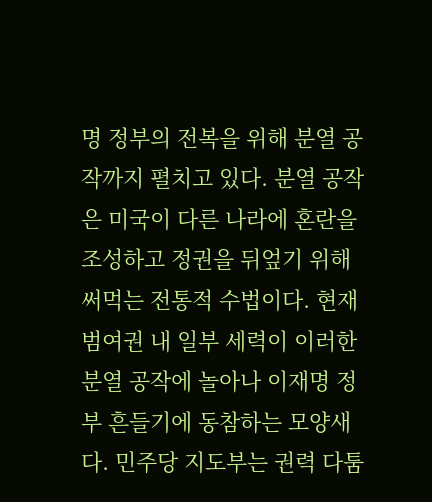명 정부의 전복을 위해 분열 공작까지 펼치고 있다. 분열 공작은 미국이 다른 나라에 혼란을 조성하고 정권을 뒤엎기 위해 써먹는 전통적 수법이다. 현재 범여권 내 일부 세력이 이러한 분열 공작에 놀아나 이재명 정부 흔들기에 동참하는 모양새다. 민주당 지도부는 권력 다툼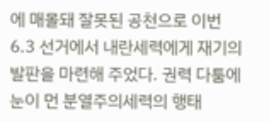에 매몰돼 잘못된 공천으로 이번 6.3 선거에서 내란세력에게 재기의 발판을 마련해 주었다. 권력 다툼에 눈이 먼 분열주의세력의 행태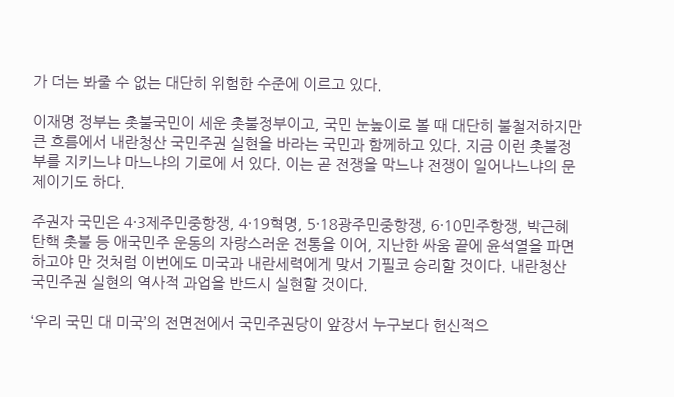가 더는 봐줄 수 없는 대단히 위험한 수준에 이르고 있다.

이재명 정부는 촛불국민이 세운 촛불정부이고, 국민 눈높이로 볼 때 대단히 불철저하지만 큰 흐름에서 내란청산 국민주권 실현을 바라는 국민과 함께하고 있다. 지금 이런 촛불정부를 지키느냐 마느냐의 기로에 서 있다. 이는 곧 전쟁을 막느냐 전쟁이 일어나느냐의 문제이기도 하다.

주권자 국민은 4·3제주민중항쟁, 4·19혁명, 5·18광주민중항쟁, 6·10민주항쟁, 박근혜 탄핵 촛불 등 애국민주 운동의 자랑스러운 전통을 이어, 지난한 싸움 끝에 윤석열을 파면하고야 만 것처럼 이번에도 미국과 내란세력에게 맞서 기필코 승리할 것이다. 내란청산 국민주권 실현의 역사적 과업을 반드시 실현할 것이다.

‘우리 국민 대 미국’의 전면전에서 국민주권당이 앞장서 누구보다 헌신적으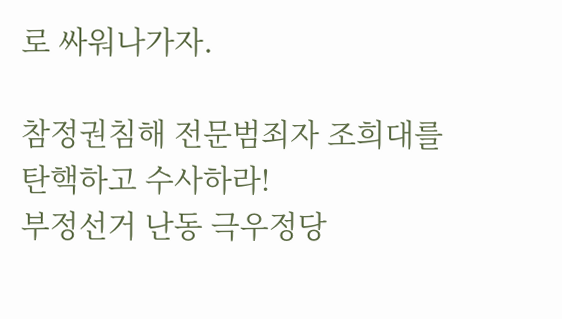로 싸워나가자.

참정권침해 전문범죄자 조희대를 탄핵하고 수사하라!
부정선거 난동 극우정당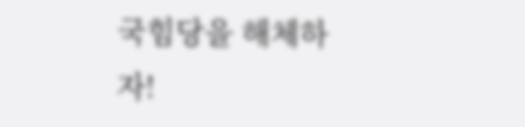국힘당을 해체하자!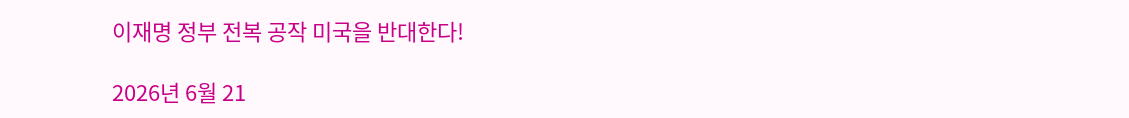이재명 정부 전복 공작 미국을 반대한다!

2026년 6월 21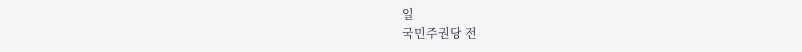일
국민주권당 전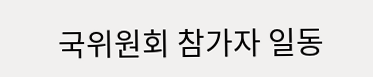국위원회 참가자 일동